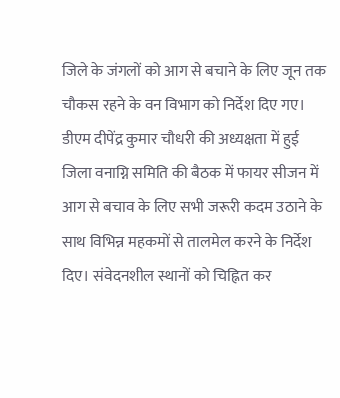जिले के जंगलों को आग से बचाने के लिए जून तक चौकस रहने के वन विभाग को निर्देश दिए गए। डीएम दीपेंद्र कुमार चौधरी की अध्यक्षता में हुई जिला वनाग्नि समिति की बैठक में फायर सीजन में आग से बचाव के लिए सभी जरूरी कदम उठाने के साथ विभिन्न महकमों से तालमेल करने के निर्देश दिए। संवेदनशील स्थानों को चिह्नित कर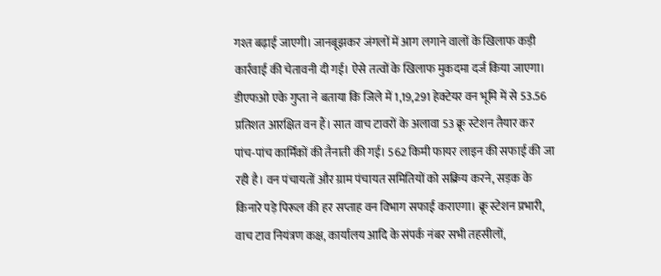गश्त बढ़ाई जाएगी। जानबूझकर जंगलों में आग लगाने वालों के खिलाफ कड़ी कार्रवाई की चेतावनी दी गई। ऐसे तत्वों के खिलाफ मुकदमा दर्ज किया जाएगा।
डीएफओ एके गुप्ता ने बताया कि जिले में 1,19,291 हेक्टेयर वन भूमि में से 53.56 प्रतिशत आरक्षित वन हैं। सात वाच टावरों के अलावा 53 क्रू स्टेशन तैयार कर पांच-पांच कार्मिकों की तैनाती की गई। 562 किमी फायर लाइन की सफाई की जा रही है। वन पंचायतों और ग्राम पंचायत समितियों को सक्रिय करने, सड़क के किनारे पड़े पिरूल की हर सप्ताह वन विभाग सफाई कराएगा। क्रू स्टेशन प्रभारी, वाच टाव नियंत्रण कक्ष, कार्यालय आदि के संपर्क नंबर सभी तहसीलों,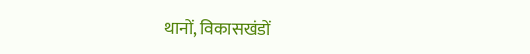थानों, विकासखंडों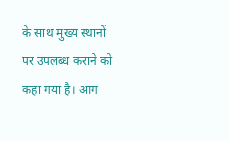के साथ मुख्य स्थानों पर उपलब्ध कराने को कहा गया है। आग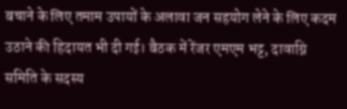बचाने के लिए तमाम उपायों के अलावा जन सहयोग लेने के लिए कदम उठाने की हिदायत भी दी गई। बैठक में रेंजर एमएम भट्ट, दावाग्नि समिति के सदस्य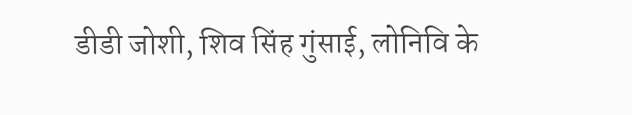डीडी जोशी, शिव सिंह गुंसाई, लोनिवि के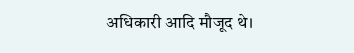अधिकारी आदि मौजूद थे।